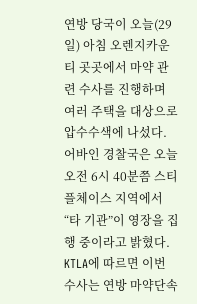연방 당국이 오늘(29일) 아침 오렌지카운티 곳곳에서 마약 관련 수사를 진행하며 여러 주택을 대상으로 압수수색에 나섰다.
어바인 경찰국은 오늘 오전 6시 40분쯤 스티플체이스 지역에서 “타 기관”이 영장을 집행 중이라고 밝혔다.
KTLA에 따르면 이번 수사는 연방 마약단속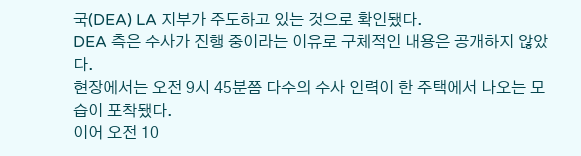국(DEA) LA 지부가 주도하고 있는 것으로 확인됐다.
DEA 측은 수사가 진행 중이라는 이유로 구체적인 내용은 공개하지 않았다.
현장에서는 오전 9시 45분쯤 다수의 수사 인력이 한 주택에서 나오는 모습이 포착됐다.
이어 오전 10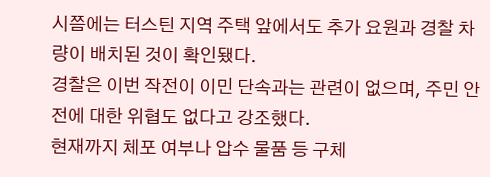시쯤에는 터스틴 지역 주택 앞에서도 추가 요원과 경찰 차량이 배치된 것이 확인됐다.
경찰은 이번 작전이 이민 단속과는 관련이 없으며, 주민 안전에 대한 위협도 없다고 강조했다.
현재까지 체포 여부나 압수 물품 등 구체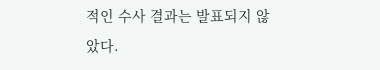적인 수사 결과는 발표되지 않았다.